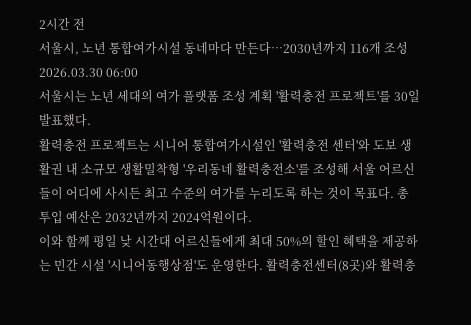2시간 전
서울시, 노년 통합여가시설 동네마다 만든다…2030년까지 116개 조성
2026.03.30 06:00
서울시는 노년 세대의 여가 플랫폼 조성 계획 '활력충전 프로젝트'를 30일 발표했다.
활력충전 프로젝트는 시니어 통합여가시설인 '활력충전 센터'와 도보 생활권 내 소규모 생활밀착형 '우리동네 활력충전소'를 조성해 서울 어르신들이 어디에 사시든 최고 수준의 여가를 누리도록 하는 것이 목표다. 총 투입 예산은 2032년까지 2024억원이다.
이와 함께 평일 낮 시간대 어르신들에게 최대 50%의 할인 혜택을 제공하는 민간 시설 '시니어동행상점'도 운영한다. 활력충전센터(8곳)와 활력충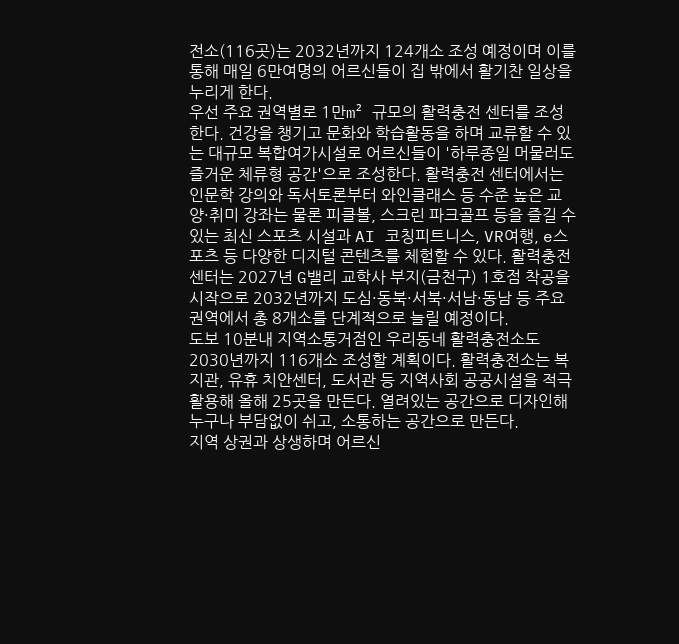전소(116곳)는 2032년까지 124개소 조성 예정이며 이를 통해 매일 6만여명의 어르신들이 집 밖에서 활기찬 일상을 누리게 한다.
우선 주요 권역별로 1만m² 규모의 활력충전 센터를 조성한다. 건강을 챙기고 문화와 학습활동을 하며 교류할 수 있는 대규모 복합여가시설로 어르신들이 '하루종일 머물러도 즐거운 체류형 공간'으로 조성한다. 활력충전 센터에서는 인문학 강의와 독서토론부터 와인클래스 등 수준 높은 교양·취미 강좌는 물론 피클볼, 스크린 파크골프 등을 즐길 수 있는 최신 스포츠 시설과 AI 코칭피트니스, VR여행, e스포츠 등 다양한 디지털 콘텐츠를 체험할 수 있다. 활력충전 센터는 2027년 G밸리 교학사 부지(금천구) 1호점 착공을 시작으로 2032년까지 도심·동북·서북·서남·동남 등 주요 권역에서 총 8개소를 단계적으로 늘릴 예정이다.
도보 10분내 지역소통거점인 우리동네 활력충전소도 2030년까지 116개소 조성할 계획이다. 활력충전소는 복지관, 유휴 치안센터, 도서관 등 지역사회 공공시설을 적극 활용해 올해 25곳을 만든다. 열려있는 공간으로 디자인해 누구나 부담없이 쉬고, 소통하는 공간으로 만든다.
지역 상권과 상생하며 어르신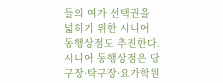들의 여가 선택권을 넓히기 위한 시니어 동행상점도 추진한다. 시니어 동행상점은 당구장·탁구장·요가학원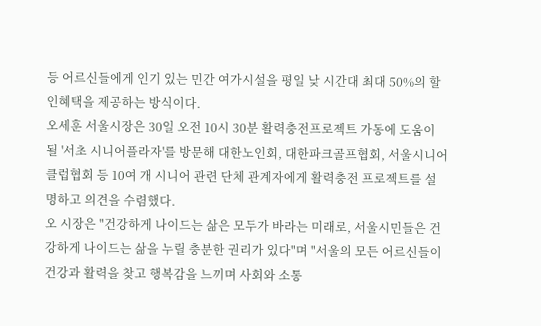등 어르신들에게 인기 있는 민간 여가시설을 평일 낮 시간대 최대 50%의 할인혜택을 제공하는 방식이다.
오세훈 서울시장은 30일 오전 10시 30분 활력충전프로젝트 가동에 도움이 될 '서초 시니어플라자'를 방문해 대한노인회, 대한파크골프협회, 서울시니어클럽협회 등 10여 개 시니어 관련 단체 관계자에게 활력충전 프로젝트를 설명하고 의견을 수렴했다.
오 시장은 "건강하게 나이드는 삶은 모두가 바라는 미래로, 서울시민들은 건강하게 나이드는 삶을 누릴 충분한 권리가 있다"며 "서울의 모든 어르신들이 건강과 활력을 찾고 행복감을 느끼며 사회와 소통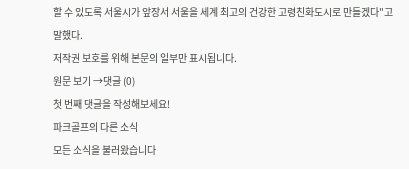할 수 있도록 서울시가 앞장서 서울을 세계 최고의 건강한 고령친화도시로 만들겠다"고 말했다.
저작권 보호를 위해 본문의 일부만 표시됩니다.
원문 보기 →댓글 (0)
첫 번째 댓글을 작성해보세요!
파크골프의 다른 소식
모든 소식을 불러왔습니다